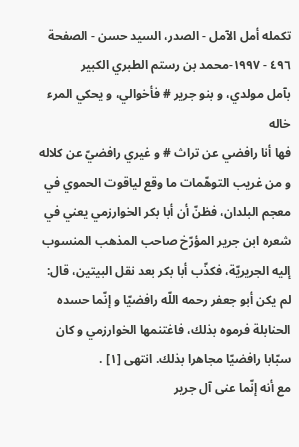تكمله أمل الآمل - الصدر، السيد حسن - الصفحة ٤٩٦ - ١٩٩٧-محمد بن رستم الطبري الكبير
بآمل مولدي، و بنو جرير # فأخوالي، و يحكي المرء خاله
فها أنا رافضي عن تراث # و غيري رافضيّ عن كلاله
و من غريب التوهّمات ما وقع لياقوت الحموي في معجم البلدان، فظنّ أن أبا بكر الخوارزمي يعني في شعره ابن جرير المؤرّخ صاحب المذهب المنسوب إليه الجريريّة، فكذّب أبا بكر بعد نقل البيتين، قال:
لم يكن أبو جعفر رحمه اللّه رافضيّا و إنّما حسده الحنابلة فرموه بذلك، فاغتنمها الخوارزمي و كان سبّابا رافضيّا مجاهرا بذلك. انتهى [١] .
مع أنه إنّما عنى آل جرير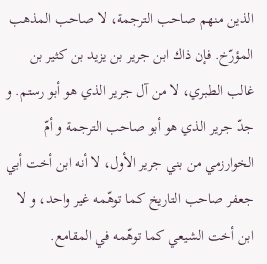الذين منهم صاحب الترجمة، لا صاحب المذهب المؤرّخ. فإن ذاك ابن جرير بن يزيد بن كثير بن غالب الطبري، لا من آل جرير الذي هو أبو رستم. و جدّ جرير الذي هو أبو صاحب الترجمة و أمّ الخوارزمي من بني جرير الأول، لا أنه ابن أخت أبي جعفر صاحب التاريخ كما توهّمه غير واحد، و لا ابن أخت الشيعي كما توهّمه في المقامع.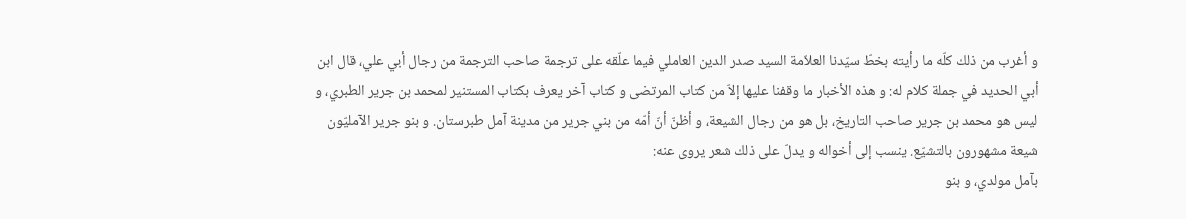و أغرب من ذلك كلّه ما رأيته بخطّ سيّدنا العلاّمة السيد صدر الدين العاملي فيما علّقه على ترجمة صاحب الترجمة من رجال أبي علي، قال ابن أبي الحديد في جملة كلام له: و هذه الأخبار ما وقفنا عليها إلاّ من كتاب المرتضى و كتاب آخر يعرف بكتاب المستنير لمحمد بن جرير الطبري، و ليس هو محمد بن جرير صاحب التاريخ، بل هو من رجال الشيعة، و أظنّ أنّ أمّه من بني جرير من مدينة آمل طبرستان. و بنو جرير الآمليّون شيعة مشهورون بالتشيّع. ينسب إلى أخواله و يدلّ على ذلك شعر يروى عنه:
بآمل مولدي، و بنو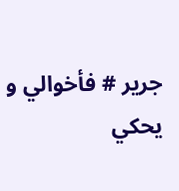جرير # فأخوالي و يحكي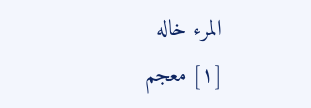المرء خاله
[١] معجم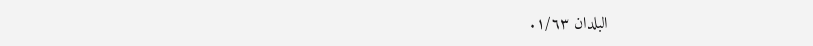البلدان ١/٦٣.